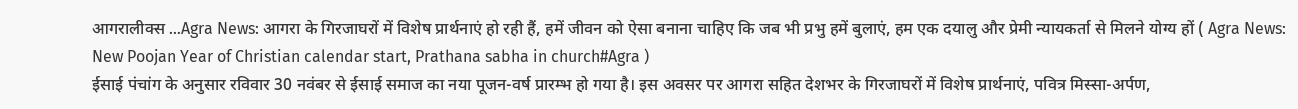आगरालीक्स …Agra News: आगरा के गिरजाघरों में विशेष प्रार्थनाएं हो रही हैं, हमें जीवन को ऐसा बनाना चाहिए कि जब भी प्रभु हमें बुलाएं, हम एक दयालु और प्रेमी न्यायकर्ता से मिलने योग्य हों ( Agra News: New Poojan Year of Christian calendar start, Prathana sabha in church#Agra )
ईसाई पंचांग के अनुसार रविवार 30 नवंबर से ईसाई समाज का नया पूजन-वर्ष प्रारम्भ हो गया है। इस अवसर पर आगरा सहित देशभर के गिरजाघरों में विशेष प्रार्थनाएं, पवित्र मिस्सा-अर्पण,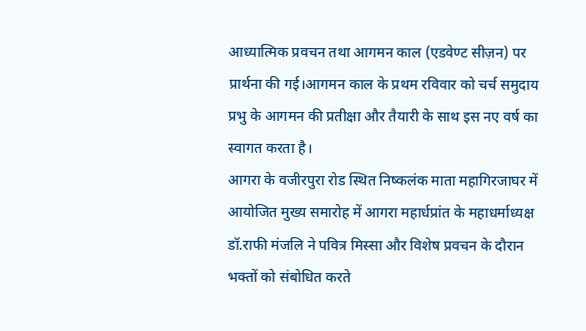आध्यात्मिक प्रवचन तथा आगमन काल (एडवेण्ट सीज़न) पर प्रार्थना की गई।आगमन काल के प्रथम रविवार को चर्च समुदाय प्रभु के आगमन की प्रतीक्षा और तैयारी के साथ इस नए वर्ष का स्वागत करता है।
आगरा के वजीरपुरा रोड स्थित निष्कलंक माता महागिरजाघर में आयोजित मुख्य समारोह में आगरा महार्धप्रांत के महाधर्माध्यक्ष डॉ.राफी मंजलि ने पवित्र मिस्सा और विशेष प्रवचन के दौरान भक्तों को संबोधित करते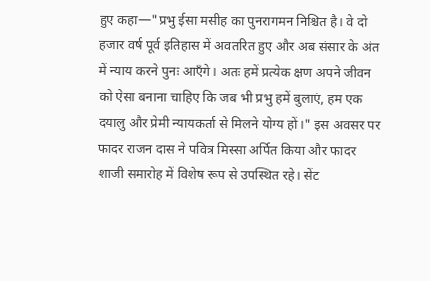हुए कहा—"प्रभु ईसा मसीह का पुनरागमन निश्चित है। वे दो हजार वर्ष पूर्व इतिहास में अवतरित हुए और अब संसार के अंत में न्याय करने पुनः आएँगे। अतः हमें प्रत्येक क्षण अपने जीवन को ऐसा बनाना चाहिए कि जब भी प्रभु हमें बुलाएं, हम एक दयालु और प्रेमी न्यायकर्ता से मिलने योग्य हों।" इस अवसर पर फादर राजन दास ने पवित्र मिस्सा अर्पित किया और फादर शाजी समारोह में विशेष रूप से उपस्थित रहे। सेंट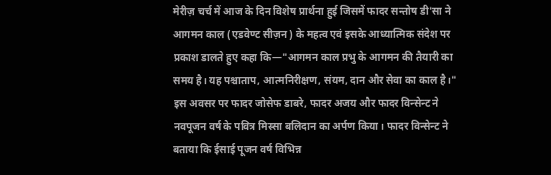मेरीज़ चर्च में आज के दिन विशेष प्रार्थना हुई जिसमें फादर सन्तोष डी'सा ने आगमन काल (एडवेण्ट सीज़न) के महत्व एवं इसके आध्यात्मिक संदेश पर प्रकाश डालते हुए कहा कि—"आगमन काल प्रभु के आगमन की तैयारी का समय है। यह पश्चाताप, आत्मनिरीक्षण, संयम, दान और सेवा का काल है।"
इस अवसर पर फादर जोसेफ डाबरे, फादर अजय और फादर विन्सेन्ट ने नवपूजन वर्ष के पवित्र मिस्सा बलिदान का अर्पण किया। फादर विन्सेन्ट ने बताया कि ईसाई पूजन वर्ष विभिन्न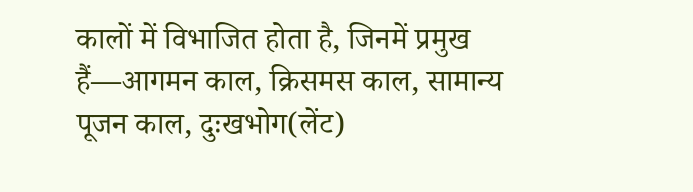कालों में विभाजित होता है, जिनमें प्रमुख हैं—आगमन काल, क्रिसमस काल, सामान्य पूजन काल, दुःखभोग(लेंट)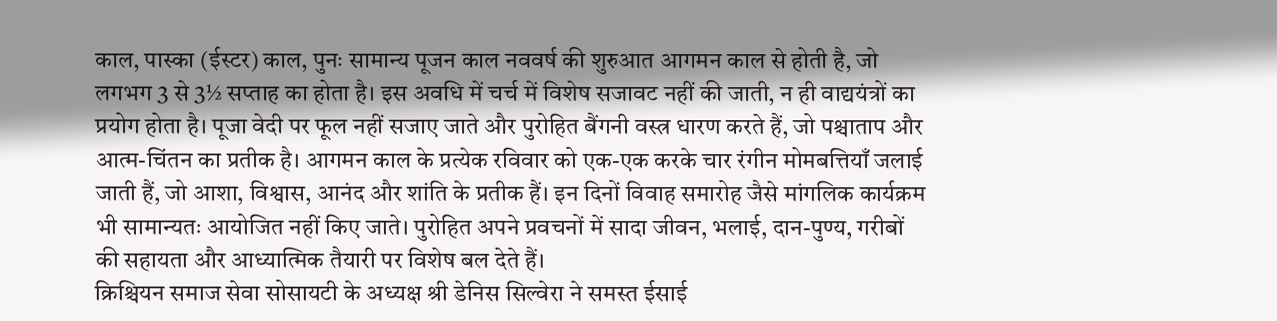काल, पास्का (ईस्टर) काल, पुनः सामान्य पूजन काल नववर्ष की शुरुआत आगमन काल से होती है, जो लगभग 3 से 3½ सप्ताह का होता है। इस अवधि में चर्च में विशेष सजावट नहीं की जाती, न ही वाद्ययंत्रों का प्रयोग होता है। पूजा वेदी पर फूल नहीं सजाए जाते और पुरोहित बैंगनी वस्त्र धारण करते हैं, जो पश्चाताप और आत्म-चिंतन का प्रतीक है। आगमन काल के प्रत्येक रविवार को एक-एक करके चार रंगीन मोमबत्तियाँ जलाई जाती हैं, जो आशा, विश्वास, आनंद और शांति के प्रतीक हैं। इन दिनों विवाह समारोह जैसे मांगलिक कार्यक्रम भी सामान्यतः आयोजित नहीं किए जाते। पुरोहित अपने प्रवचनों में सादा जीवन, भलाई, दान-पुण्य, गरीबों की सहायता और आध्यात्मिक तैयारी पर विशेष बल देते हैं।
क्रिश्चियन समाज सेवा सोसायटी के अध्यक्ष श्री डेनिस सिल्वेरा ने समस्त ईसाई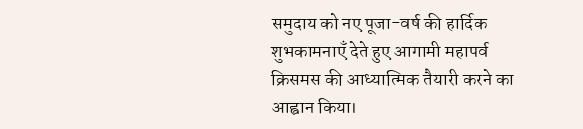समुदाय को नए पूजा-वर्ष की हार्दिक शुभकामनाएँ देते हुए आगामी महापर्व क्रिसमस की आध्यात्मिक तैयारी करने का आह्वान किया।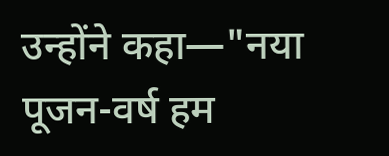उन्होंने कहा—"नया पूजन-वर्ष हम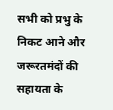सभी को प्रभु के निकट आने और जरूरतमंदों की सहायता के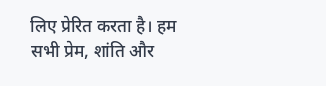लिए प्रेरित करता है। हम सभी प्रेम, शांति और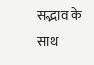सद्भाव के साथ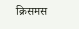क्रिसमस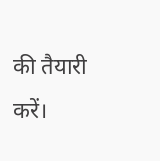की तैयारी करें।